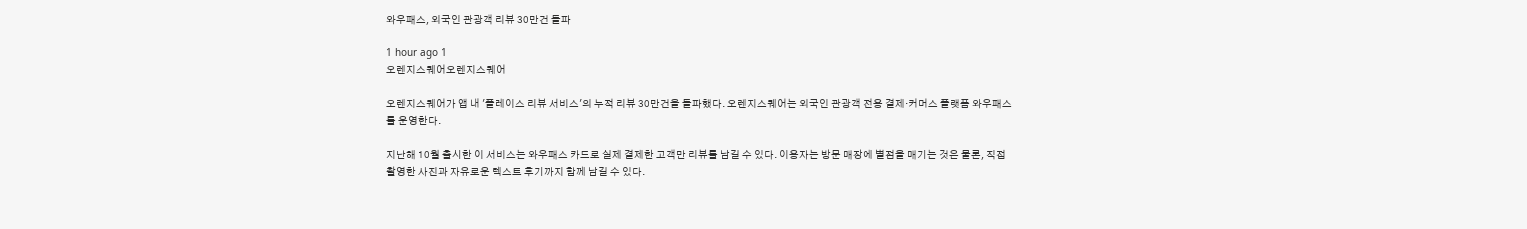와우패스, 외국인 관광객 리뷰 30만건 돌파

1 hour ago 1
오렌지스퀘어오렌지스퀘어

오렌지스퀘어가 앱 내 '플레이스 리뷰 서비스'의 누적 리뷰 30만건을 돌파했다. 오렌지스퀘어는 외국인 관광객 전용 결제·커머스 플랫폼 와우패스를 운영한다.

지난해 10월 출시한 이 서비스는 와우패스 카드로 실제 결제한 고객만 리뷰를 남길 수 있다. 이용자는 방문 매장에 별점을 매기는 것은 물론, 직접 촬영한 사진과 자유로운 텍스트 후기까지 함께 남길 수 있다.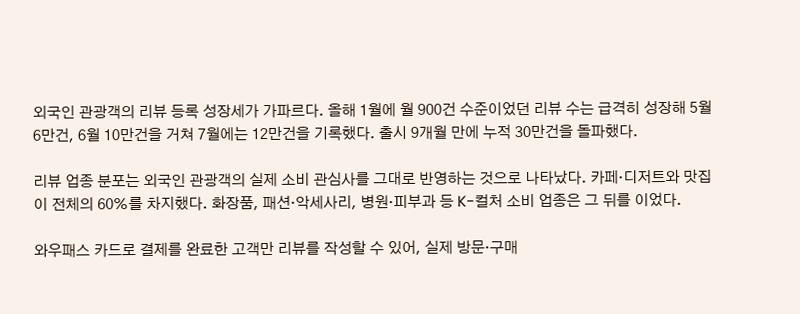외국인 관광객의 리뷰 등록 성장세가 가파르다. 올해 1월에 월 900건 수준이었던 리뷰 수는 급격히 성장해 5월 6만건, 6월 10만건을 거쳐 7월에는 12만건을 기록했다. 출시 9개월 만에 누적 30만건을 돌파했다.

리뷰 업종 분포는 외국인 관광객의 실제 소비 관심사를 그대로 반영하는 것으로 나타났다. 카페·디저트와 맛집이 전체의 60%를 차지했다. 화장품, 패션·악세사리, 병원·피부과 등 K-컬처 소비 업종은 그 뒤를 이었다.

와우패스 카드로 결제를 완료한 고객만 리뷰를 작성할 수 있어, 실제 방문·구매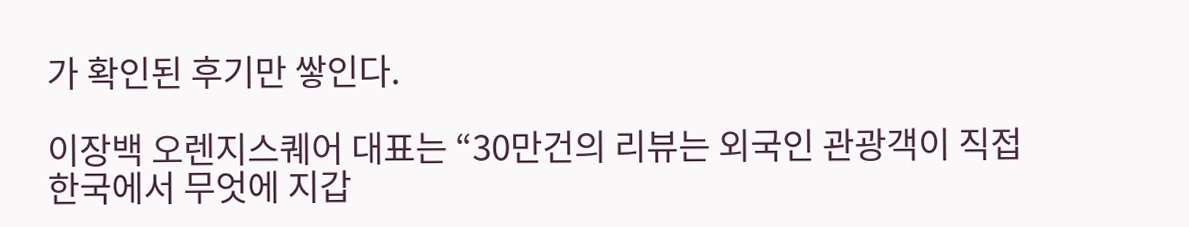가 확인된 후기만 쌓인다.

이장백 오렌지스퀘어 대표는 “30만건의 리뷰는 외국인 관광객이 직접 한국에서 무엇에 지갑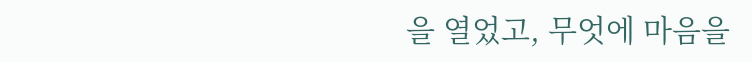을 열었고, 무엇에 마음을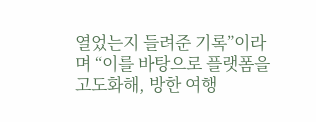열었는지 들려준 기록”이라며 “이를 바탕으로 플랫폼을 고도화해, 방한 여행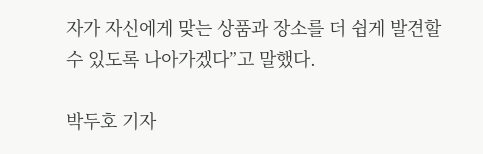자가 자신에게 맞는 상품과 장소를 더 쉽게 발견할 수 있도록 나아가겠다”고 말했다.

박두호 기자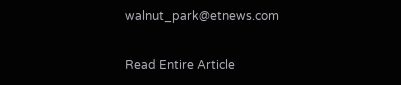walnut_park@etnews.com

Read Entire Article